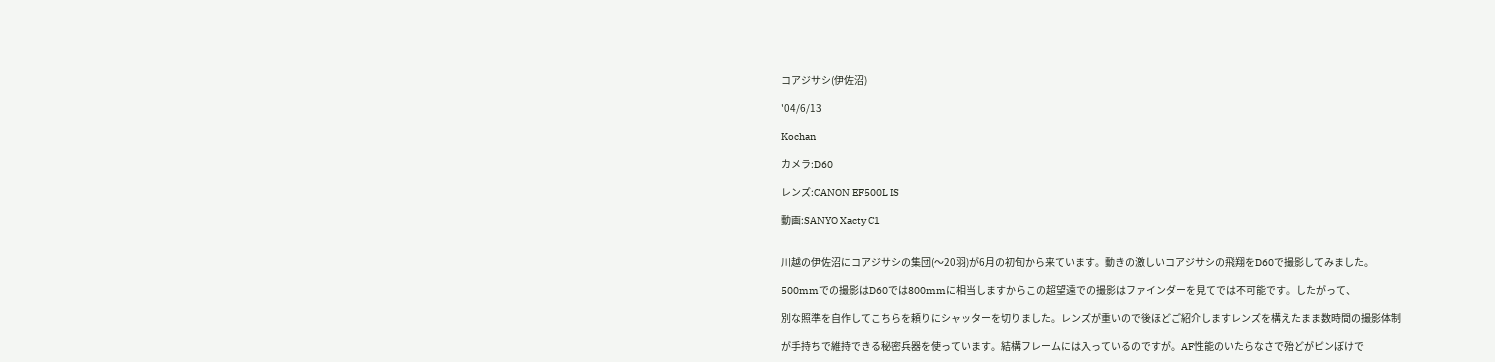コアジサシ(伊佐沼)

'04/6/13

Kochan

カメラ:D60

レンズ:CANON EF500L IS

動画:SANYO Xacty C1


川越の伊佐沼にコアジサシの集団(〜20羽)が6月の初旬から来ています。動きの激しいコアジサシの飛翔をD60で撮影してみました。

500mmでの撮影はD60では800mmに相当しますからこの超望遠での撮影はファインダーを見てでは不可能です。したがって、

別な照準を自作してこちらを頼りにシャッターを切りました。レンズが重いので後ほどご紹介しますレンズを構えたまま数時間の撮影体制

が手持ちで維持できる秘密兵器を使っています。結構フレームには入っているのですが。AF性能のいたらなさで殆どがピンぼけで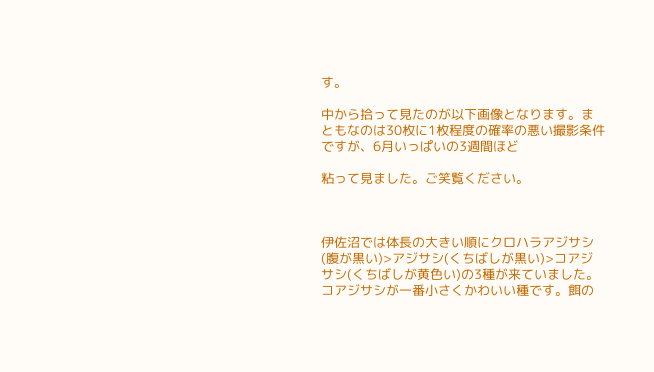す。

中から拾って見たのが以下画像となります。まともなのは30枚に1枚程度の確率の悪い撮影条件ですが、6月いっぱいの3週間ほど

粘って見ました。ご笑覧ください。



伊佐沼では体長の大きい順にクロハラアジサシ(腹が黒い)>アジサシ(くちばしが黒い)>コアジサシ(くちばしが黄色い)の3種が来ていました。コアジサシが一番小さくかわいい種です。餌の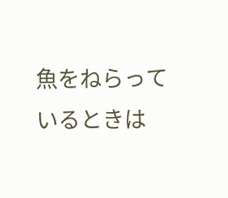魚をねらっているときは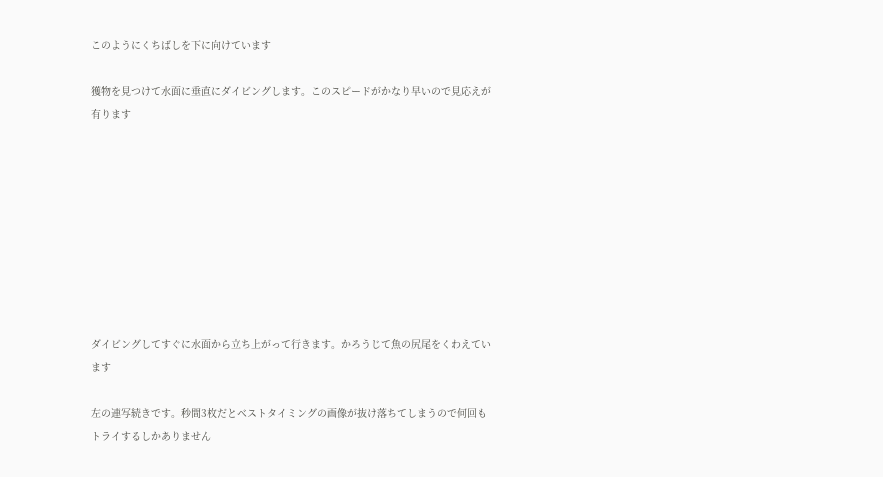このようにくちばしを下に向けています

獲物を見つけて水面に垂直にダイビングします。このスピードがかなり早いので見応えが有ります









ダイビングしてすぐに水面から立ち上がって行きます。かろうじて魚の尻尾をくわえています

左の連写続きです。秒間3枚だとベストタイミングの画像が抜け落ちてしまうので何回もトライするしかありません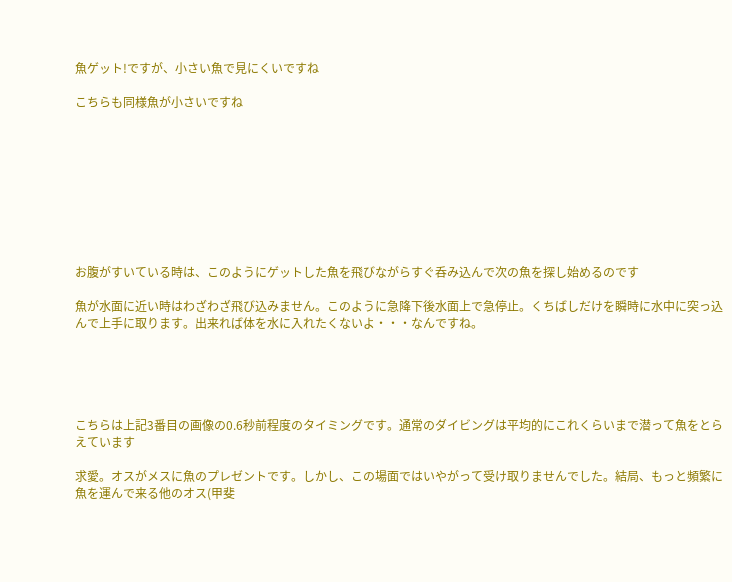魚ゲット!ですが、小さい魚で見にくいですね

こちらも同様魚が小さいですね









お腹がすいている時は、このようにゲットした魚を飛びながらすぐ呑み込んで次の魚を探し始めるのです

魚が水面に近い時はわざわざ飛び込みません。このように急降下後水面上で急停止。くちばしだけを瞬時に水中に突っ込んで上手に取ります。出来れば体を水に入れたくないよ・・・なんですね。





こちらは上記3番目の画像の0.6秒前程度のタイミングです。通常のダイビングは平均的にこれくらいまで潜って魚をとらえています

求愛。オスがメスに魚のプレゼントです。しかし、この場面ではいやがって受け取りませんでした。結局、もっと頻繁に魚を運んで来る他のオス(甲斐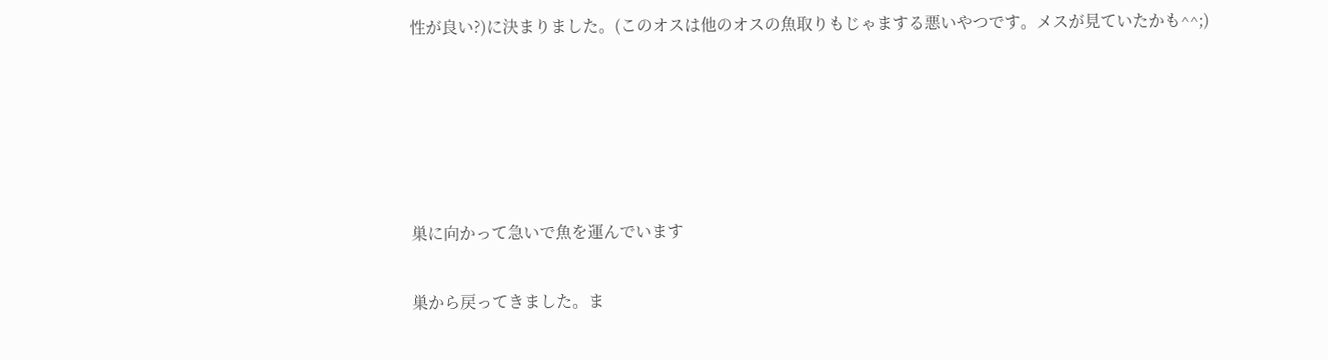性が良い?)に決まりました。(このオスは他のオスの魚取りもじゃまする悪いやつです。メスが見ていたかも^^;)





巣に向かって急いで魚を運んでいます

巣から戻ってきました。ま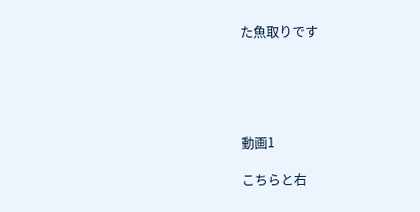た魚取りです





動画1

こちらと右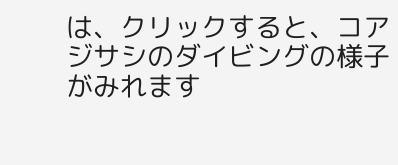は、クリックすると、コアジサシのダイビングの様子がみれます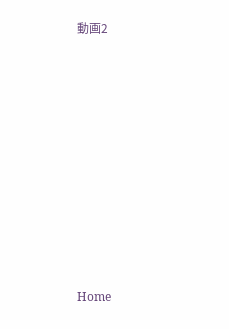動画2











Home